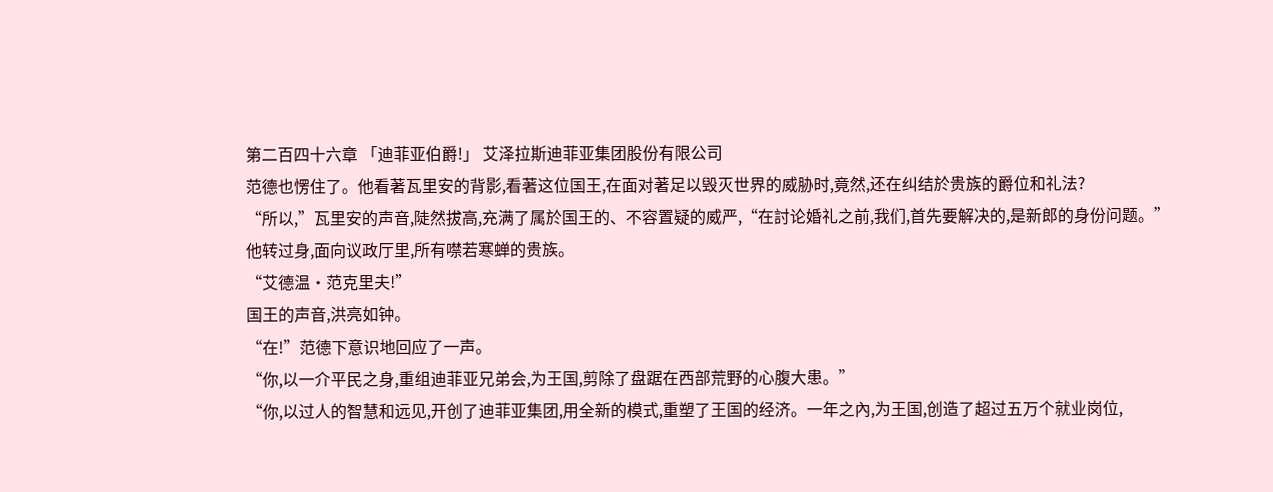第二百四十六章 「迪菲亚伯爵!」 艾泽拉斯迪菲亚集团股份有限公司
范德也愣住了。他看著瓦里安的背影,看著这位国王,在面对著足以毁灭世界的威胁时,竟然,还在纠结於贵族的爵位和礼法?
“所以,”瓦里安的声音,陡然拔高,充满了属於国王的、不容置疑的威严,“在討论婚礼之前,我们,首先要解决的,是新郎的身份问题。”
他转过身,面向议政厅里,所有噤若寒蝉的贵族。
“艾德温·范克里夫!”
国王的声音,洪亮如钟。
“在!”范德下意识地回应了一声。
“你,以一介平民之身,重组迪菲亚兄弟会,为王国,剪除了盘踞在西部荒野的心腹大患。”
“你,以过人的智慧和远见,开创了迪菲亚集团,用全新的模式,重塑了王国的经济。一年之內,为王国,创造了超过五万个就业岗位,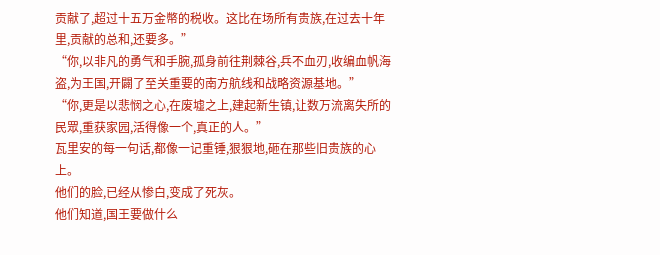贡献了,超过十五万金幣的税收。这比在场所有贵族,在过去十年里,贡献的总和,还要多。”
“你,以非凡的勇气和手腕,孤身前往荆棘谷,兵不血刃,收编血帆海盗,为王国,开闢了至关重要的南方航线和战略资源基地。”
“你,更是以悲悯之心,在废墟之上,建起新生镇,让数万流离失所的民眾,重获家园,活得像一个,真正的人。”
瓦里安的每一句话,都像一记重锤,狠狠地,砸在那些旧贵族的心上。
他们的脸,已经从惨白,变成了死灰。
他们知道,国王要做什么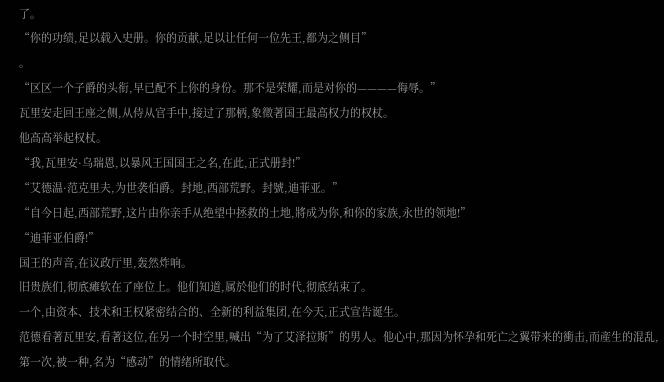了。
“你的功绩,足以载入史册。你的贡献,足以让任何一位先王,都为之侧目”
。
“区区一个子爵的头衔,早已配不上你的身份。那不是荣耀,而是对你的————侮辱。”
瓦里安走回王座之侧,从侍从官手中,接过了那柄,象徵著国王最高权力的权杖。
他高高举起权杖。
“我,瓦里安·乌瑞恩,以暴风王国国王之名,在此,正式册封!”
“艾德温·范克里夫,为世袭伯爵。封地,西部荒野。封號,迪菲亚。”
“自今日起,西部荒野,这片由你亲手从绝望中拯救的土地,將成为你,和你的家族,永世的领地!”
“迪菲亚伯爵!”
国王的声音,在议政厅里,轰然炸响。
旧贵族们,彻底瘫软在了座位上。他们知道,属於他们的时代,彻底结束了。
一个,由资本、技术和王权紧密结合的、全新的利益集团,在今天,正式宣告诞生。
范德看著瓦里安,看著这位,在另一个时空里,喊出“为了艾泽拉斯”的男人。他心中,那因为怀孕和死亡之翼带来的衝击,而產生的混乱,第一次,被一种,名为“感动”的情绪所取代。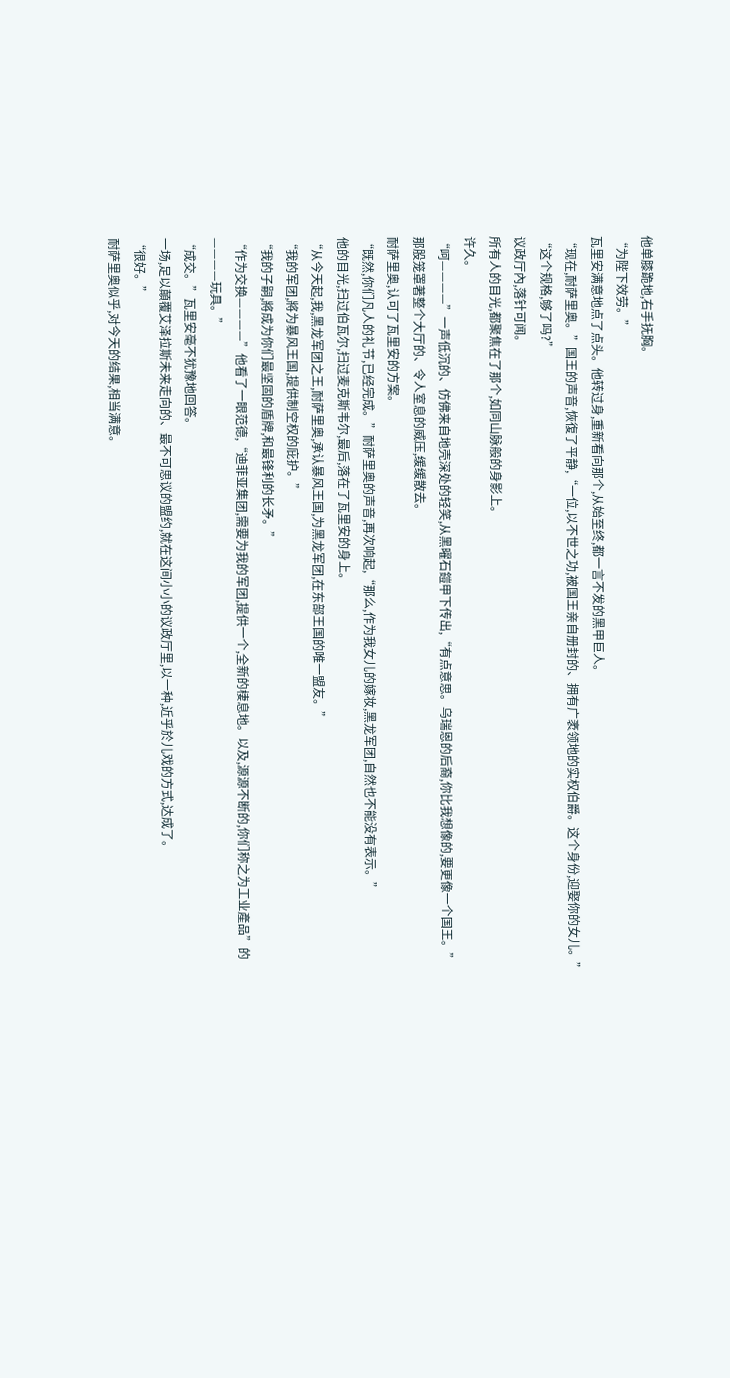他单膝跪地,右手抚胸。
“为陛下效劳。”
瓦里安满意地点了点头。他转过身,重新看向那个,从始至终,都一言不发的黑甲巨人。
“现在,耐萨里奥。”国王的声音,恢復了平静,“一位,以不世之功,被国王亲自册封的、拥有广袤领地的实权伯爵。这个身份,迎娶你的女儿。”
“这个规格,够了吗?”
议政厅內,落针可闻。
所有人的目光,都聚焦在了那个,如同山脉般的身影上。
许久。
“呵————”一声低沉的、仿佛来自地壳深处的轻笑,从黑曜石鎧甲下传出,“有点意思。乌瑞恩的后裔,你比我想像的,要更像一个国王。”
那股笼罩著整个大厅的、令人室息的威压,缓缓散去。
耐萨里奥,认可了瓦里安的方案。
“既然,你们凡人的礼节,已经完成。”耐萨里奥的声音,再次响起,“那么,作为我女儿的嫁妆,黑龙军团,自然也不能没有表示。”
他的目光,扫过伯瓦尔,扫过麦克斯韦尔,最后,落在了瓦里安的身上。
“从今天起,我,黑龙军团之王,耐萨里奥,承认暴风王国,为黑龙军团,在东部王国的唯一盟友。”
“我的军团,將为暴风王国,提供制空权的庇护。”
“我的子嗣,將成为你们最坚固的盾牌,和最锋利的长矛。”
“作为交换————”他看了一眼范德,“迪菲亚集团,需要为我的军团,提供一个,全新的棲息地。以及,源源不断的,你们称之为工业產品”的————玩具。”
“成交。”瓦里安毫不犹豫地回答。
一场,足以顛覆艾泽拉斯未来走向的、最不可思议的盟约,就在这间小小的议政厅里,以一种,近乎於儿戏的方式,达成了。
“很好。”
耐萨里奥似乎,对今天的结果,相当满意。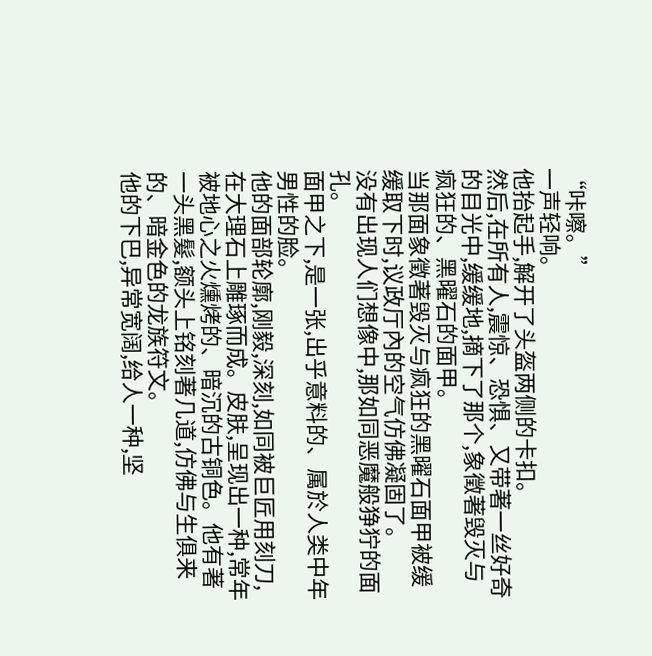“咔嚓。”
一声轻响。
他抬起手,解开了头盔两侧的卡扣。
然后,在所有人,震惊、恐惧、又带著一丝好奇的目光中,缓缓地,摘下了那个,象徵著毁灭与疯狂的、黑曜石的面甲。
当那面象徵著毁灭与疯狂的黑曜石面甲被缓缓取下时,议政厅內的空气仿佛凝固了。
没有出现人们想像中,那如同恶魔般狰狞的面孔。
面甲之下,是一张,出乎意料的、属於人类中年男性的脸。
他的面部轮廓,刚毅,深刻,如同被巨匠用刻刀,在大理石上雕琢而成。皮肤,呈现出一种,常年被地心之火燻烤的、暗沉的古铜色。他有著一头黑髮,额头上铭刻著几道,仿佛与生俱来的、暗金色的龙族符文。
他的下巴,异常宽阔,给人一种,坚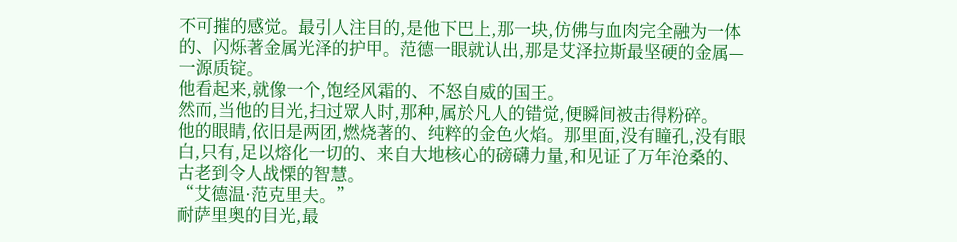不可摧的感觉。最引人注目的,是他下巴上,那一块,仿佛与血肉完全融为一体的、闪烁著金属光泽的护甲。范德一眼就认出,那是艾泽拉斯最坚硬的金属—一源质锭。
他看起来,就像一个,饱经风霜的、不怒自威的国王。
然而,当他的目光,扫过眾人时,那种,属於凡人的错觉,便瞬间被击得粉碎。
他的眼睛,依旧是两团,燃烧著的、纯粹的金色火焰。那里面,没有瞳孔,没有眼白,只有,足以熔化一切的、来自大地核心的磅礴力量,和见证了万年沧桑的、古老到令人战慄的智慧。
“艾德温·范克里夫。”
耐萨里奥的目光,最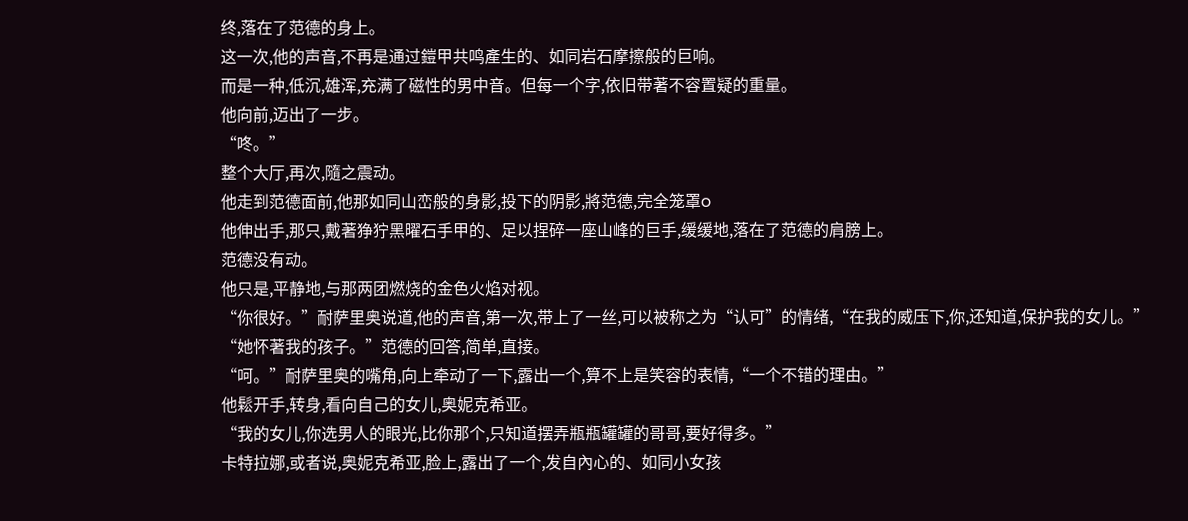终,落在了范德的身上。
这一次,他的声音,不再是通过鎧甲共鸣產生的、如同岩石摩擦般的巨响。
而是一种,低沉,雄浑,充满了磁性的男中音。但每一个字,依旧带著不容置疑的重量。
他向前,迈出了一步。
“咚。”
整个大厅,再次,隨之震动。
他走到范德面前,他那如同山峦般的身影,投下的阴影,將范德,完全笼罩o
他伸出手,那只,戴著狰狞黑曜石手甲的、足以捏碎一座山峰的巨手,缓缓地,落在了范德的肩膀上。
范德没有动。
他只是,平静地,与那两团燃烧的金色火焰对视。
“你很好。”耐萨里奥说道,他的声音,第一次,带上了一丝,可以被称之为“认可”的情绪,“在我的威压下,你,还知道,保护我的女儿。”
“她怀著我的孩子。”范德的回答,简单,直接。
“呵。”耐萨里奥的嘴角,向上牵动了一下,露出一个,算不上是笑容的表情,“一个不错的理由。”
他鬆开手,转身,看向自己的女儿,奥妮克希亚。
“我的女儿,你选男人的眼光,比你那个,只知道摆弄瓶瓶罐罐的哥哥,要好得多。”
卡特拉娜,或者说,奥妮克希亚,脸上,露出了一个,发自內心的、如同小女孩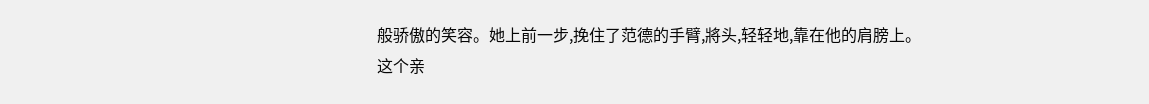般骄傲的笑容。她上前一步,挽住了范德的手臂,將头,轻轻地,靠在他的肩膀上。
这个亲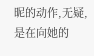昵的动作,无疑,是在向她的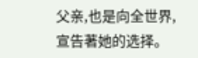父亲,也是向全世界,宣告著她的选择。